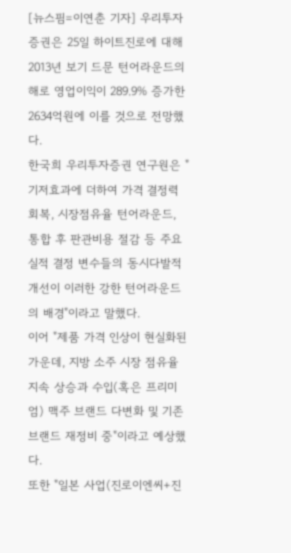[뉴스핌=이연춘 기자] 우리투자증권은 25일 하이트진로에 대해 2013년 보기 드문 턴어라운드의 해로 영업이익이 289.9% 증가한 2634억원에 이를 것으로 전망했다.
한국희 우리투자증권 연구원은 "기저효과에 더하여 가격 결정력 회복, 시장점유율 턴어라운드, 통합 후 판관비용 절감 등 주요 실적 결정 변수들의 동시다발적 개선이 이러한 강한 턴어라운드의 배경"이라고 말했다.
이어 "제품 가격 인상이 현실화된 가운데, 지방 소주 시장 점유율 지속 상승과 수입(혹은 프리미엄) 맥주 브랜드 다변화 및 기존 브랜드 재정비 중"이라고 예상했다.
또한 "일본 사업(진로이엔씨+진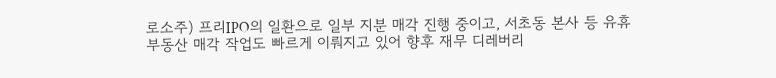로소주) 프리IPO의 일환으로 일부 지분 매각 진행 중이고, 서초동 본사 등 유휴 부동산 매각 작업도 빠르게 이뤄지고 있어 향후 재무 디레버리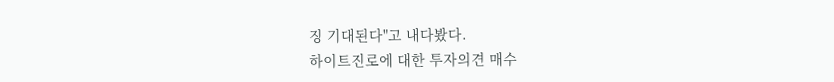징 기대된다"고 내다봤다.
하이트진로에 대한 투자의견 매수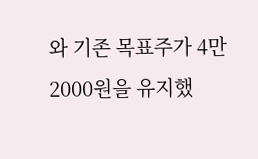와 기존 목표주가 4만2000원을 유지했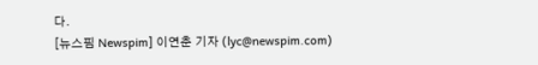다.
[뉴스핌 Newspim] 이연춘 기자 (lyc@newspim.com)